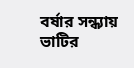বর্ষার সন্ধ্যায় ভাটির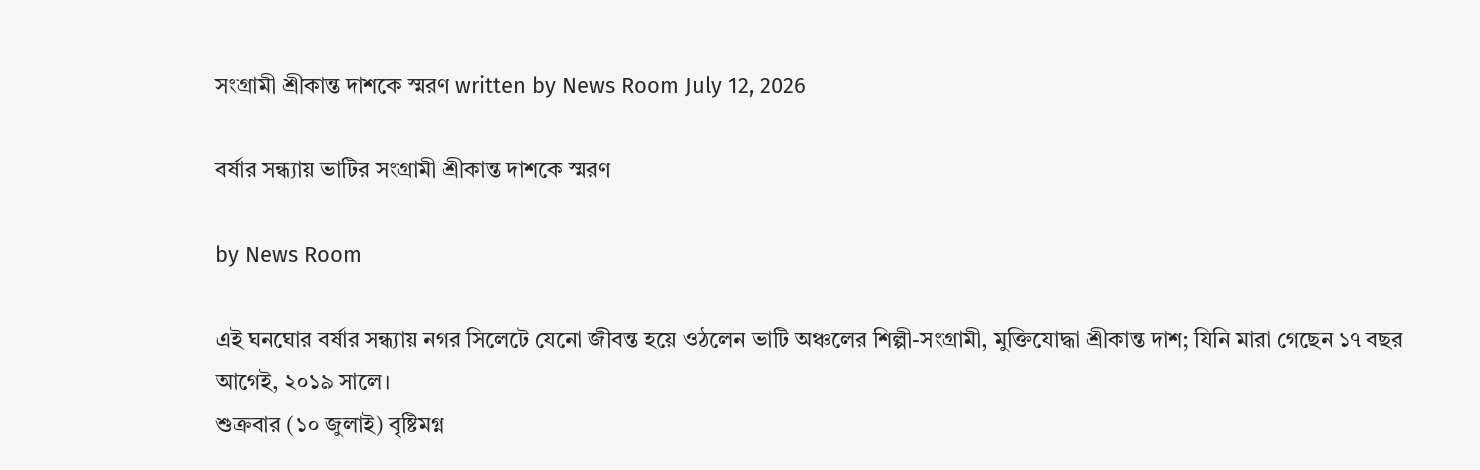সংগ্রামী শ্রীকান্ত দাশকে স্মরণ written by News Room July 12, 2026

বর্ষার সন্ধ্যায় ভাটির সংগ্রামী শ্রীকান্ত দাশকে স্মরণ

by News Room

এই ঘনঘোর বর্ষার সন্ধ্যায় নগর সিলেটে যেনো জীবন্ত হয়ে ওঠলেন ভাটি অঞ্চলের শিল্পী-সংগ্রামী, মুক্তিযোদ্ধা শ্রীকান্ত দাশ; যিনি মারা গেছেন ১৭ বছর আগেই, ২০১৯ সালে।
শুক্রবার (১০ জুলাই) বৃষ্টিমগ্ন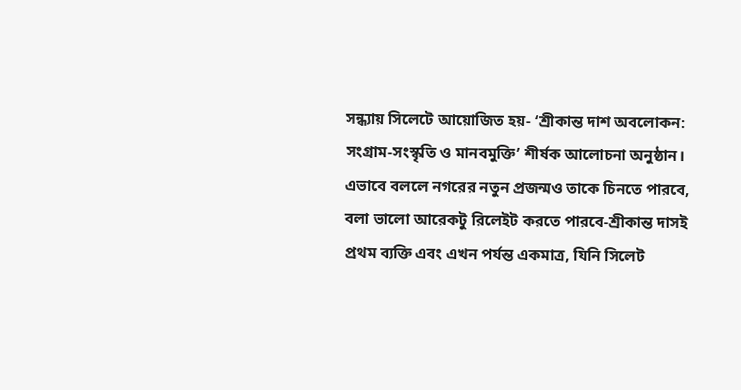সন্ধ্যায় সিলেটে আয়োজিত হয়- ‘শ্রীকান্ত দাশ অবলোকন: সংগ্রাম-সংস্কৃতি ও মানবমুক্তি’ শীর্ষক আলোচনা অনুষ্ঠান।
এভাবে বললে নগরের নতুন প্রজন্মও তাকে চিনতে পারবে, বলা ভালো আরেকটু রিলেইট করতে পারবে-শ্রীকান্ত দাসই প্রথম ব্যক্তি এবং এখন পর্যন্ত একমাত্র, যিনি সিলেট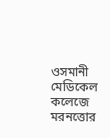ওসমানী মেডিকেল কলেজে মরনত্তোর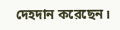দেহদান করেছেন।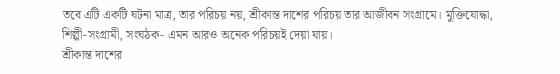তবে এটি একটি ঘটনা মাত্র, তার পরিচয় নয়, শ্রীকান্ত দাশের পরিচয় তার আজীবন সংগ্রামে। মুক্তিযোদ্ধা, শিল্পী-সংগ্রামী, সংঘঠক- এমন আরও অনেক পরিচয়ই দেয়া যায়।
শ্রীকান্ত দাশের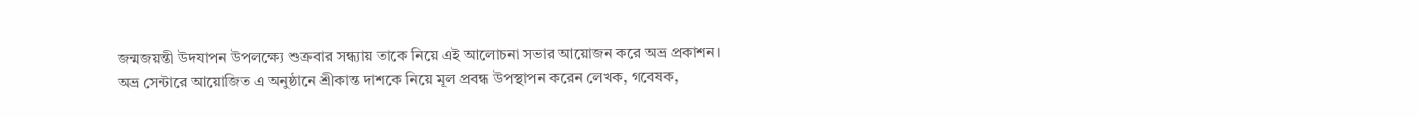জন্মজয়ন্তী উদযাপন উপলক্ষ্যে শুক্রবার সন্ধ্যায় তাকে নিয়ে এই আলোচনা সভার আয়োজন করে অভ্র প্রকাশন। অভ্র সেন্টারে আয়োজিত এ অনুষ্ঠানে শ্রীকান্ত দাশকে নিয়ে মূল প্রবন্ধ উপস্থাপন করেন লেখক, গবেষক,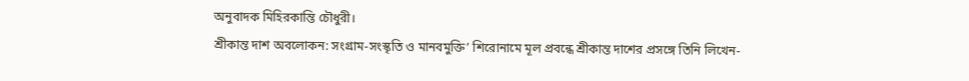অনুবাদক মিহিরকান্তি চৌধুরী।
শ্রীকান্ত দাশ অবলোকন: সংগ্রাম-সংস্কৃতি ও মানবমুক্তি’ শিরোনামে মূল প্রবন্ধে শ্রীকান্ত দাশের প্রসঙ্গে তিনি লিখেন-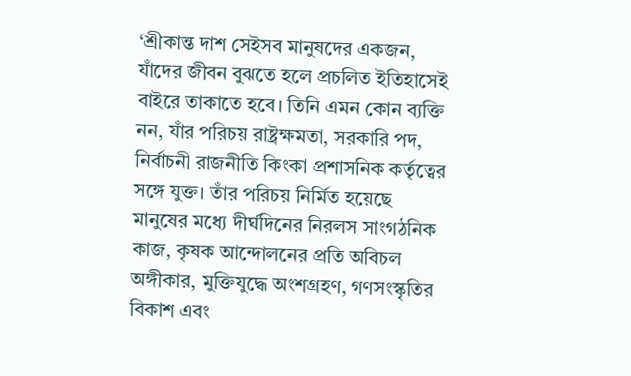‘শ্রীকান্ত দাশ সেইসব মানুষদের একজন, যাঁদের জীবন বুঝতে হলে প্রচলিত ইতিহাসেই বাইরে তাকাতে হবে। তিনি এমন কোন ব্যক্তি নন, যাঁর পরিচয় রাষ্ট্রক্ষমতা, সরকারি পদ, নির্বাচনী রাজনীতি কিংকা প্রশাসনিক কর্তৃত্বের সঙ্গে যুক্ত। তাঁর পরিচয় নির্মিত হয়েছে মানুষের মধ্যে দীর্ঘদিনের নিরলস সাংগঠনিক কাজ, কৃষক আন্দোলনের প্রতি অবিচল অঙ্গীকার, মুক্তিযুদ্ধে অংশগ্রহণ, গণসংস্কৃতির বিকাশ এবং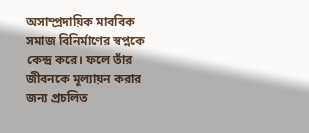অসাম্প্রদায়িক মাববিক সমাজ বিনির্মাণের স্বপ্নকে কেন্দ্র করে। ফলে তাঁর জীবনকে মূল্যায়ন করার জন্য প্রচলিত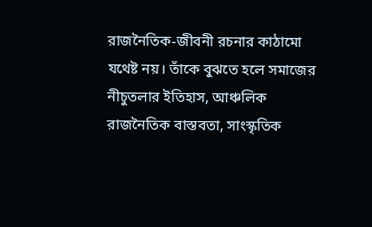রাজনৈতিক-জীবনী রচনার কাঠামো যথেষ্ট নয়। তাঁকে বুঝতে হলে সমাজের নীচুতলার ইতিহাস, আঞ্চলিক রাজনৈতিক বাস্তবতা, সাংস্কৃতিক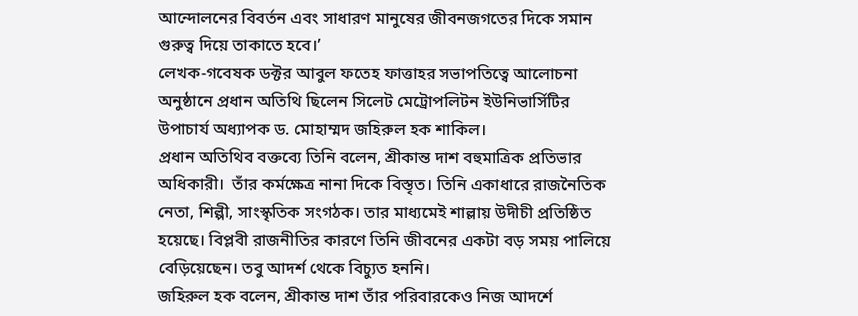আন্দোলনের বিবর্তন এবং সাধারণ মানুষের জীবনজগতের দিকে সমান গুরুত্ব দিয়ে তাকাতে হবে।’
লেখক-গবেষক ডক্টর আবুল ফতেহ ফাত্তাহর সভাপতিত্বে আলোচনা অনুষ্ঠানে প্রধান অতিথি ছিলেন সিলেট মেট্রোপলিটন ইউনিভার্সিটির উপাচার্য অধ্যাপক ড. মোহাম্মদ জহিরুল হক শাকিল।
প্রধান অতিথিব বক্তব্যে তিনি বলেন, শ্রীকান্ত দাশ বহুমাত্রিক প্রতিভার অধিকারী।  তাঁর কর্মক্ষেত্র নানা দিকে বিস্তৃত। তিনি একাধারে রাজনৈতিক নেতা, শিল্পী, সাংস্কৃতিক সংগঠক। তার মাধ্যমেই শাল্লায় উদীচী প্রতিষ্ঠিত হয়েছে। বিপ্লবী রাজনীতির কারণে তিনি জীবনের একটা বড় সময় পালিয়ে বেড়িয়েছেন। তবু আদর্শ থেকে বিচ্যুত হননি।
জহিরুল হক বলেন, শ্রীকান্ত দাশ তাঁর পরিবারকেও নিজ আদর্শে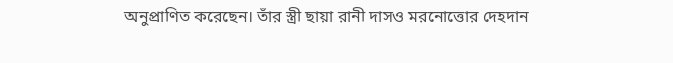অনুপ্রাণিত করেছেন। তাঁর স্ত্রী ছায়া রানী দাসও মরনোত্তোর দেহদান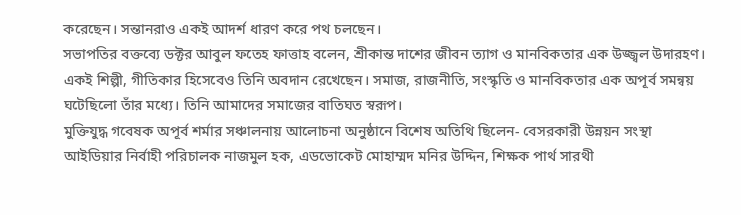করেছেন। সন্তানরাও একই আদর্শ ধারণ করে পথ চলছেন।
সভাপতির বক্তব্যে ডক্টর আবুল ফতেহ ফাত্তাহ বলেন, শ্রীকান্ত দাশের জীবন ত্যাগ ও মানবিকতার এক উজ্জ্বল উদারহণ। একই শিল্পী, গীতিকার হিসেবেও তিনি অবদান রেখেছেন। সমাজ, রাজনীতি, সংস্কৃতি ও মানবিকতার এক অপূর্ব সমন্বয় ঘটেছিলো তাঁর মধ্যে। তিনি আমাদের সমাজের বাতিঘত স্বরূপ।
মুক্তিযুদ্ধ গবেষক অপূর্ব শর্মার সঞ্চালনায় আলোচনা অনুষ্ঠানে বিশেষ অতিথি ছিলেন- বেসরকারী উন্নয়ন সংস্থা আইডিয়ার নির্বাহী পরিচালক নাজমুল হক, এডভোকেট মোহাম্মদ মনির উদ্দিন, শিক্ষক পার্থ সারথী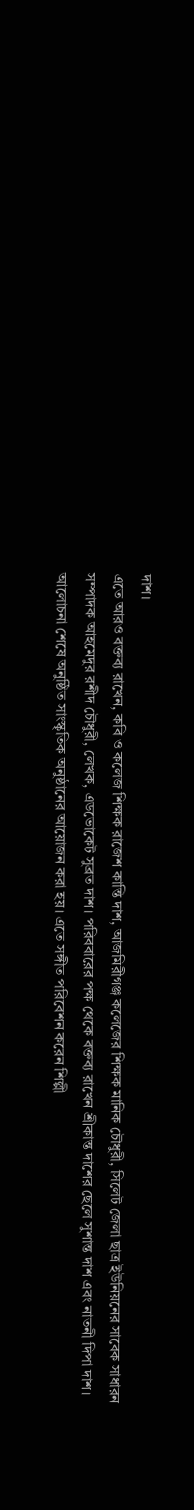দাশ।
এতে আরও বক্তব্য রাখেন, কবি ও কলেজ শিক্ষক রাজেশ কান্তি দাশ, আজমিরীগঞ্জ কলেজের শিক্ষক মানিক চৌধুরী, সিলেট জেলা ছাত্র ইউনিয়নের সাবেক সাধারন সম্পাদক আহমেদুর রশীদ চৌধুরী, লেখক, এডভোকেট সুব্রত দাশ। পরিববারের পক্ষ থেকে বক্তব্য রাখেন শ্রীকান্ত দাশের ছেলে সুশান্ত দাশ এবং নাতনী দিপা দাশ।
আলোচনা শেষে অনুষ্ঠিত সাংস্কৃতিক অনুষ্ঠানের আয়োজন করা হয়। এতে সঙ্গীত পরিবেশন করেন শিল্পী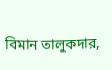বিমান তালুকদার,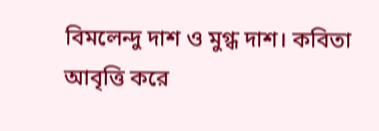বিমলেন্দু দাশ ও মুগ্ধ দাশ। কবিতা আবৃত্তি করে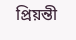প্রিয়ন্তী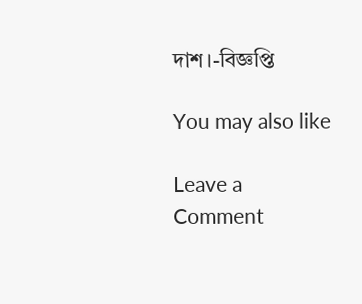দাশ।-বিজ্ঞপ্তি

You may also like

Leave a Comment